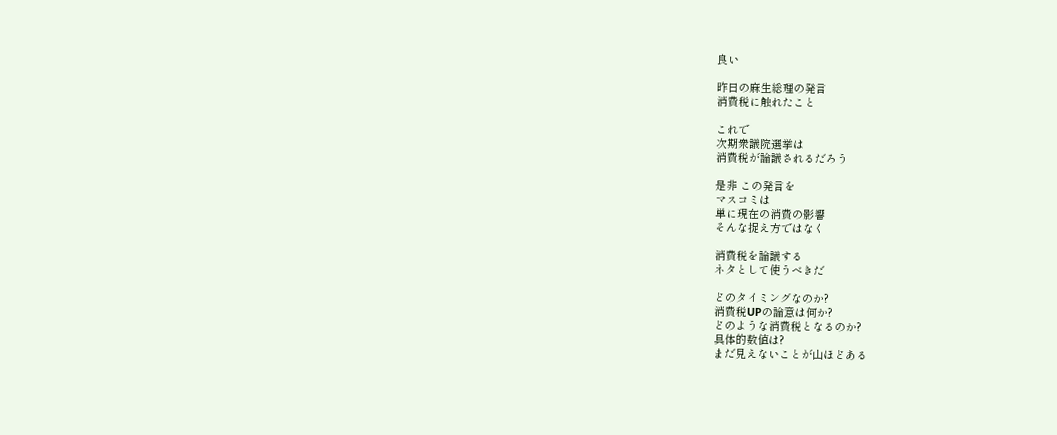良い

昨日の麻生総理の発言
消費税に触れたこと

これで
次期衆議院選挙は
消費税が論議されるだろう

是非 この発言を
マスコミは
単に現在の消費の影響
そんな捉え方ではなく

消費税を論議する
ネタとして使うべきだ

どのタイミングなのか?
消費税UPの論意は何か?
どのような消費税となるのか?
具体的数値は?
まだ見えないことが山ほどある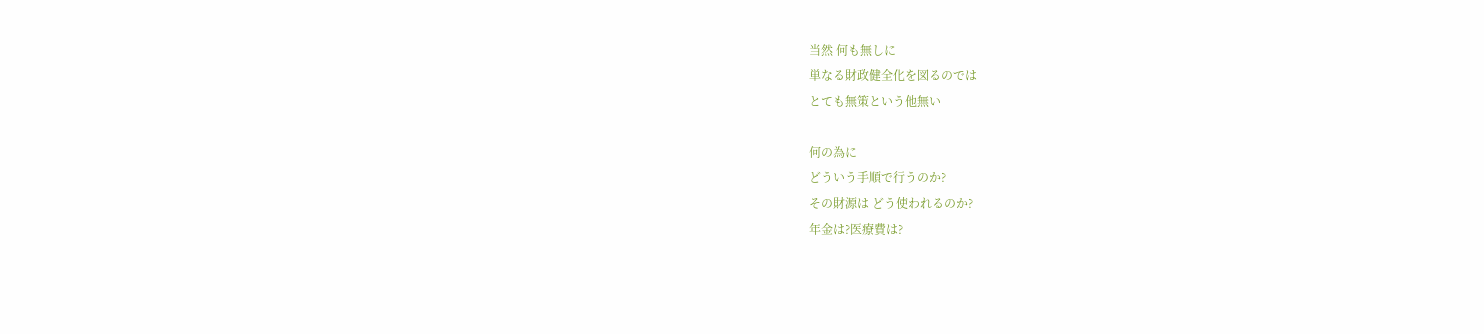当然 何も無しに
単なる財政健全化を図るのでは
とても無策という他無い

何の為に
どういう手順で行うのか?
その財源は どう使われるのか?
年金は?医療費は?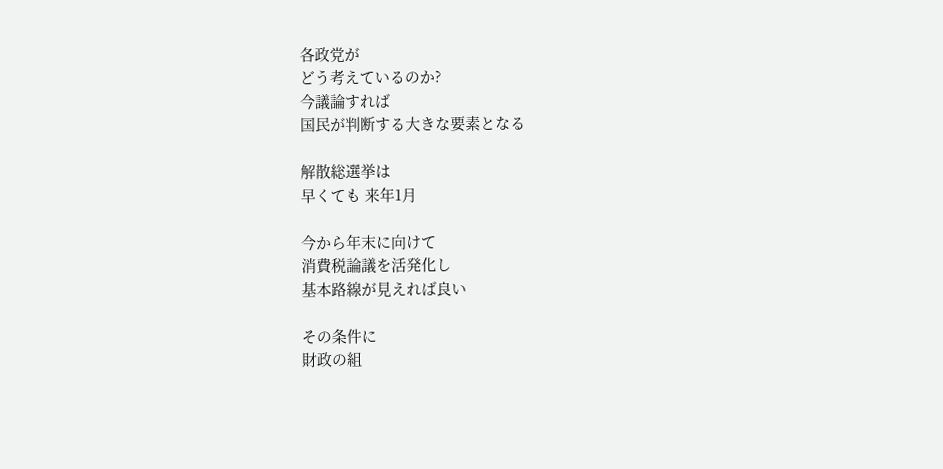各政党が
どう考えているのか?
今議論すれば
国民が判断する大きな要素となる

解散総選挙は
早くても 来年1月

今から年末に向けて
消費税論議を活発化し
基本路線が見えれば良い

その条件に
財政の組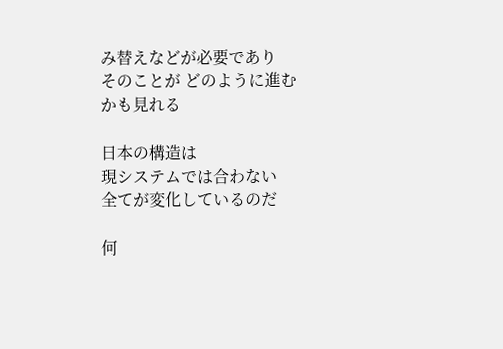み替えなどが必要であり
そのことが どのように進むかも見れる

日本の構造は
現システムでは合わない
全てが変化しているのだ

何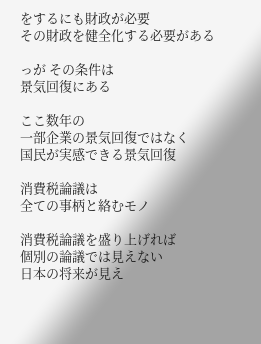をするにも財政が必要
その財政を健全化する必要がある

っが その条件は
景気回復にある

ここ数年の
一部企業の景気回復ではなく
国民が実感できる景気回復

消費税論議は
全ての事柄と絡むモノ

消費税論議を盛り上げれば
個別の論議では見えない
日本の将来が見え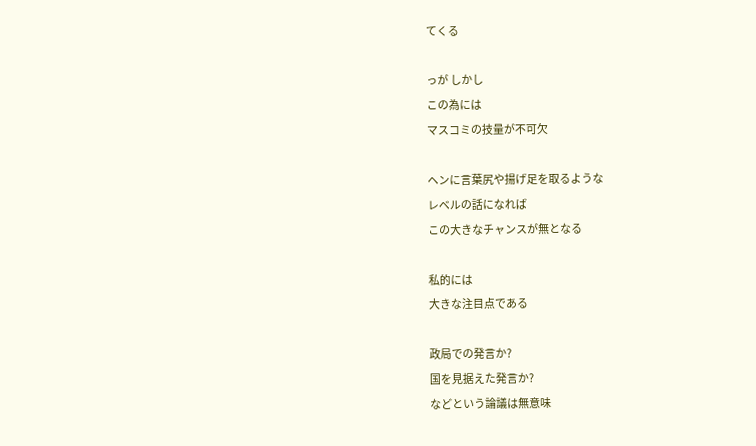てくる

っが しかし
この為には
マスコミの技量が不可欠

ヘンに言葉尻や揚げ足を取るような
レベルの話になれば
この大きなチャンスが無となる

私的には
大きな注目点である

政局での発言か?
国を見据えた発言か?
などという論議は無意味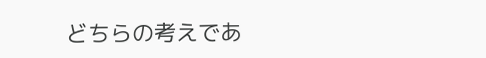どちらの考えであ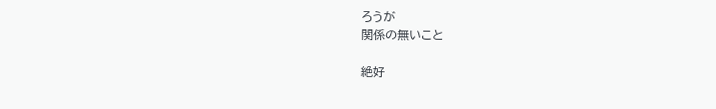ろうが
関係の無いこと

絶好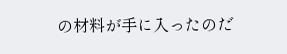の材料が手に入ったのだ